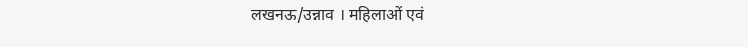लखनऊ/उन्नाव । महिलाओं एवं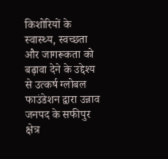किशोरियों के स्वास्थ्य, स्वच्छता और जागरूकता को बढ़ावा देने के उद्देश्य से उत्कर्ष ग्लोबल फाउंडेशन द्वारा उन्नाव जनपद के सफीपुर क्षेत्र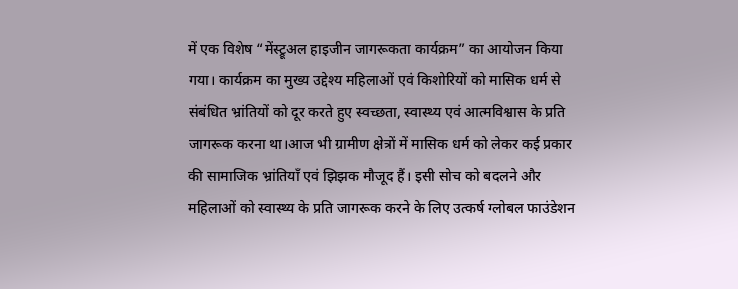में एक विशेष “मेंस्ट्रूअल हाइजीन जागरूकता कार्यक्रम” का आयोजन किया गया। कार्यक्रम का मुख्य उद्देश्य महिलाओं एवं किशोरियों को मासिक धर्म से संबंधित भ्रांतियों को दूर करते हुए स्वच्छता, स्वास्थ्य एवं आत्मविश्वास के प्रति जागरूक करना था।आज भी ग्रामीण क्षेत्रों में मासिक धर्म को लेकर कई प्रकार की सामाजिक भ्रांतियाँ एवं झिझक मौजूद हैं। इसी सोच को बदलने और महिलाओं को स्वास्थ्य के प्रति जागरूक करने के लिए उत्कर्ष ग्लोबल फाउंडेशन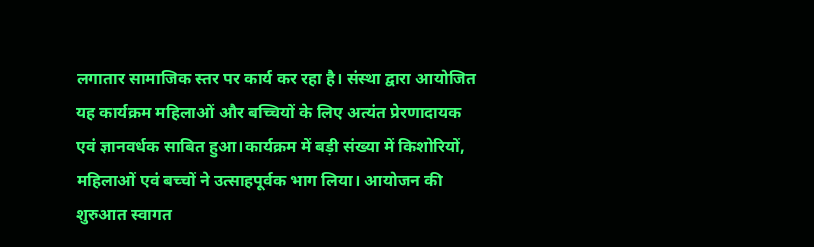लगातार सामाजिक स्तर पर कार्य कर रहा है। संस्था द्वारा आयोजित यह कार्यक्रम महिलाओं और बच्चियों के लिए अत्यंत प्रेरणादायक एवं ज्ञानवर्धक साबित हुआ।कार्यक्रम में बड़ी संख्या में किशोरियों, महिलाओं एवं बच्चों ने उत्साहपूर्वक भाग लिया। आयोजन की शुरुआत स्वागत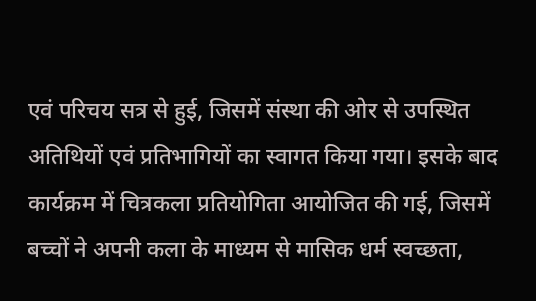एवं परिचय सत्र से हुई, जिसमें संस्था की ओर से उपस्थित अतिथियों एवं प्रतिभागियों का स्वागत किया गया। इसके बाद कार्यक्रम में चित्रकला प्रतियोगिता आयोजित की गई, जिसमें बच्चों ने अपनी कला के माध्यम से मासिक धर्म स्वच्छता,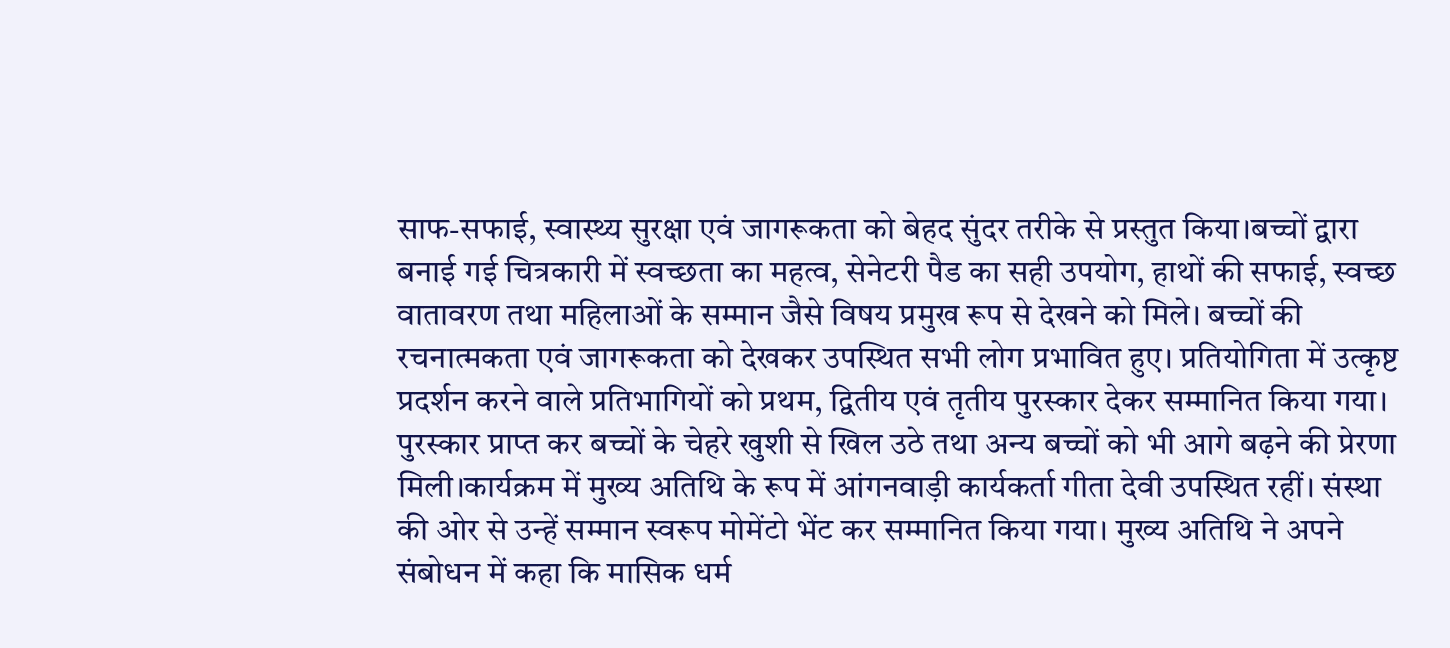साफ-सफाई, स्वास्थ्य सुरक्षा एवं जागरूकता को बेहद सुंदर तरीके से प्रस्तुत किया।बच्चों द्वारा बनाई गई चित्रकारी में स्वच्छता का महत्व, सेनेटरी पैड का सही उपयोग, हाथों की सफाई, स्वच्छ वातावरण तथा महिलाओं के सम्मान जैसे विषय प्रमुख रूप से देखने को मिले। बच्चों की रचनात्मकता एवं जागरूकता को देखकर उपस्थित सभी लोग प्रभावित हुए। प्रतियोगिता में उत्कृष्ट प्रदर्शन करने वाले प्रतिभागियों को प्रथम, द्वितीय एवं तृतीय पुरस्कार देकर सम्मानित किया गया। पुरस्कार प्राप्त कर बच्चों के चेहरे खुशी से खिल उठे तथा अन्य बच्चों को भी आगे बढ़ने की प्रेरणा मिली।कार्यक्रम में मुख्य अतिथि के रूप में आंगनवाड़ी कार्यकर्ता गीता देवी उपस्थित रहीं। संस्था की ओर से उन्हें सम्मान स्वरूप मोमेंटो भेंट कर सम्मानित किया गया। मुख्य अतिथि ने अपने संबोधन में कहा कि मासिक धर्म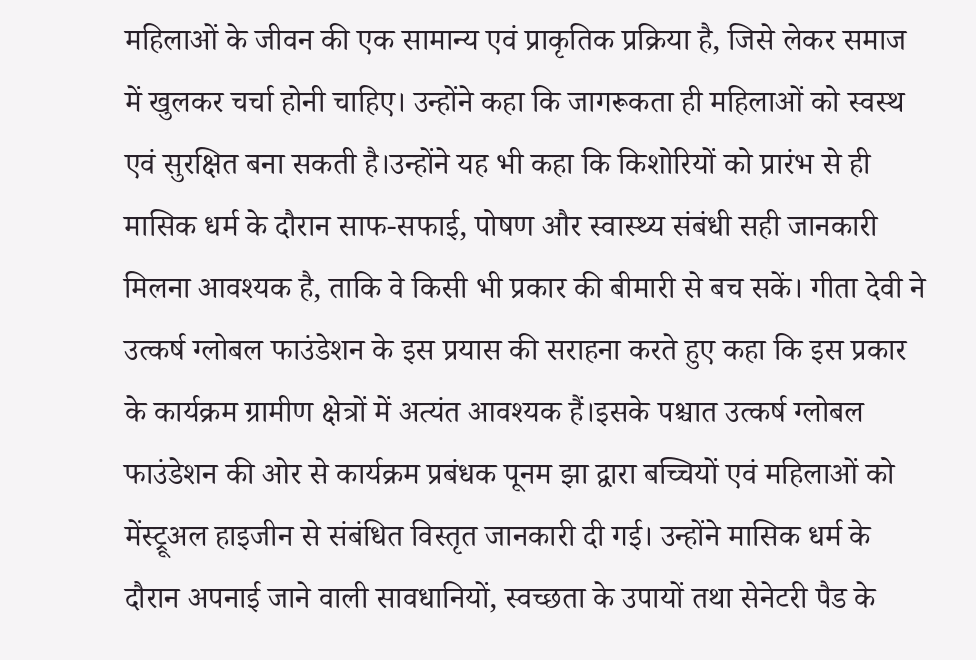महिलाओं के जीवन की एक सामान्य एवं प्राकृतिक प्रक्रिया है, जिसे लेकर समाज में खुलकर चर्चा होनी चाहिए। उन्होंने कहा कि जागरूकता ही महिलाओं को स्वस्थ एवं सुरक्षित बना सकती है।उन्होंने यह भी कहा कि किशोरियों को प्रारंभ से ही मासिक धर्म के दौरान साफ-सफाई, पोषण और स्वास्थ्य संबंधी सही जानकारी मिलना आवश्यक है, ताकि वे किसी भी प्रकार की बीमारी से बच सकें। गीता देवी ने उत्कर्ष ग्लोबल फाउंडेशन के इस प्रयास की सराहना करते हुए कहा कि इस प्रकार के कार्यक्रम ग्रामीण क्षेत्रों में अत्यंत आवश्यक हैं।इसके पश्चात उत्कर्ष ग्लोबल फाउंडेशन की ओर से कार्यक्रम प्रबंधक पूनम झा द्वारा बच्चियों एवं महिलाओं को मेंस्ट्रूअल हाइजीन से संबंधित विस्तृत जानकारी दी गई। उन्होंने मासिक धर्म के दौरान अपनाई जाने वाली सावधानियों, स्वच्छता के उपायों तथा सेनेटरी पैड के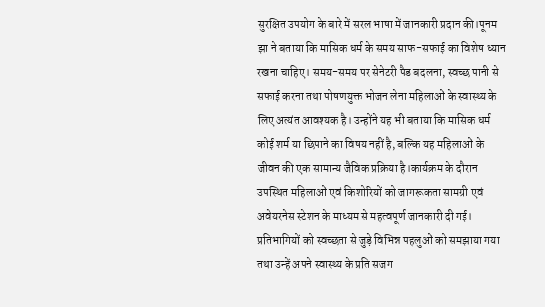सुरक्षित उपयोग के बारे में सरल भाषा में जानकारी प्रदान की।पूनम झा ने बताया कि मासिक धर्म के समय साफ-सफाई का विशेष ध्यान रखना चाहिए। समय-समय पर सेनेटरी पैड बदलना, स्वच्छ पानी से सफाई करना तथा पोषणयुक्त भोजन लेना महिलाओं के स्वास्थ्य के लिए अत्यंत आवश्यक है। उन्होंने यह भी बताया कि मासिक धर्म कोई शर्म या छिपाने का विषय नहीं है, बल्कि यह महिलाओं के जीवन की एक सामान्य जैविक प्रक्रिया है।कार्यक्रम के दौरान उपस्थित महिलाओं एवं किशोरियों को जागरूकता सामग्री एवं अवेयरनेस स्टेशन के माध्यम से महत्वपूर्ण जानकारी दी गई। प्रतिभागियों को स्वच्छता से जुड़े विभिन्न पहलुओं को समझाया गया तथा उन्हें अपने स्वास्थ्य के प्रति सजग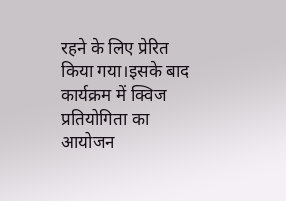रहने के लिए प्रेरित किया गया।इसके बाद कार्यक्रम में क्विज प्रतियोगिता का आयोजन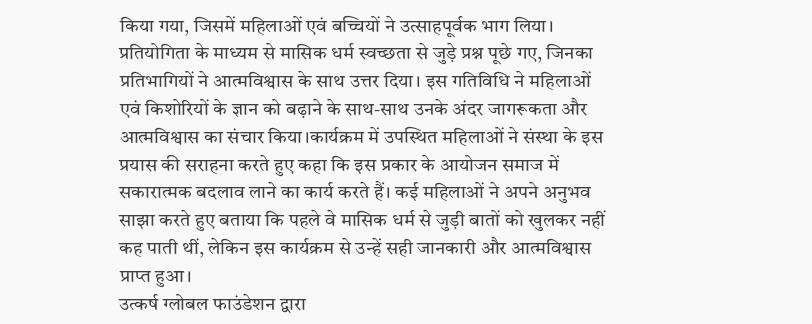किया गया, जिसमें महिलाओं एवं बच्चियों ने उत्साहपूर्वक भाग लिया। प्रतियोगिता के माध्यम से मासिक धर्म स्वच्छता से जुड़े प्रश्न पूछे गए, जिनका प्रतिभागियों ने आत्मविश्वास के साथ उत्तर दिया। इस गतिविधि ने महिलाओं एवं किशोरियों के ज्ञान को बढ़ाने के साथ-साथ उनके अंदर जागरूकता और आत्मविश्वास का संचार किया।कार्यक्रम में उपस्थित महिलाओं ने संस्था के इस प्रयास की सराहना करते हुए कहा कि इस प्रकार के आयोजन समाज में सकारात्मक बदलाव लाने का कार्य करते हैं। कई महिलाओं ने अपने अनुभव साझा करते हुए बताया कि पहले वे मासिक धर्म से जुड़ी बातों को खुलकर नहीं कह पाती थीं, लेकिन इस कार्यक्रम से उन्हें सही जानकारी और आत्मविश्वास प्राप्त हुआ।
उत्कर्ष ग्लोबल फाउंडेशन द्वारा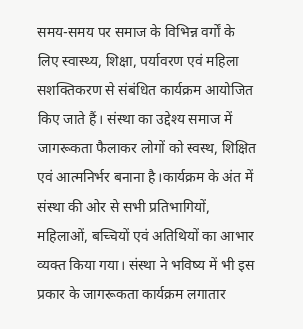समय-समय पर समाज के विभिन्न वर्गों के लिए स्वास्थ्य, शिक्षा, पर्यावरण एवं महिला सशक्तिकरण से संबंधित कार्यक्रम आयोजित किए जाते हैं। संस्था का उद्देश्य समाज में जागरूकता फैलाकर लोगों को स्वस्थ, शिक्षित एवं आत्मनिर्भर बनाना है।कार्यक्रम के अंत में संस्था की ओर से सभी प्रतिभागियों, महिलाओं, बच्चियों एवं अतिथियों का आभार व्यक्त किया गया। संस्था ने भविष्य में भी इस प्रकार के जागरूकता कार्यक्रम लगातार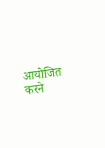आयोजित करने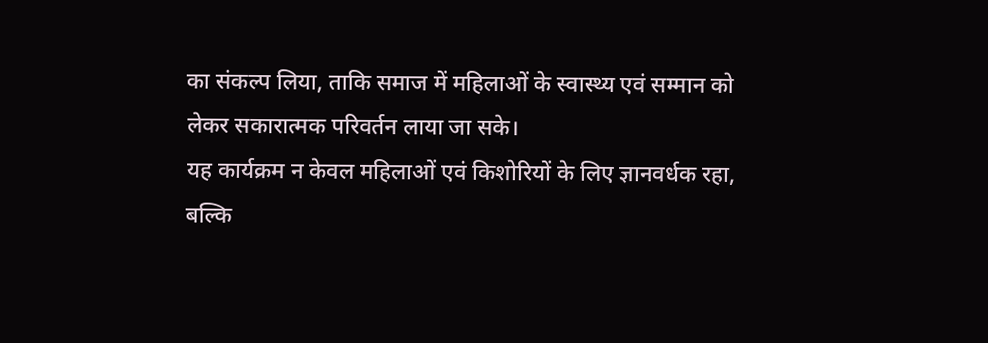का संकल्प लिया, ताकि समाज में महिलाओं के स्वास्थ्य एवं सम्मान को लेकर सकारात्मक परिवर्तन लाया जा सके।
यह कार्यक्रम न केवल महिलाओं एवं किशोरियों के लिए ज्ञानवर्धक रहा, बल्कि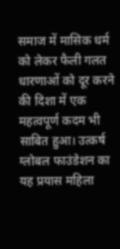समाज में मासिक धर्म को लेकर फैली गलत धारणाओं को दूर करने की दिशा में एक महत्वपूर्ण कदम भी साबित हुआ। उत्कर्ष ग्लोबल फाउंडेशन का यह प्रयास महिला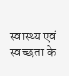स्वास्थ्य एवं स्वच्छता के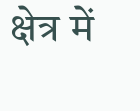क्षेत्र में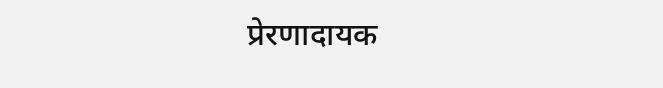प्रेरणादायक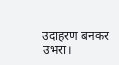उदाहरण बनकर उभरा।